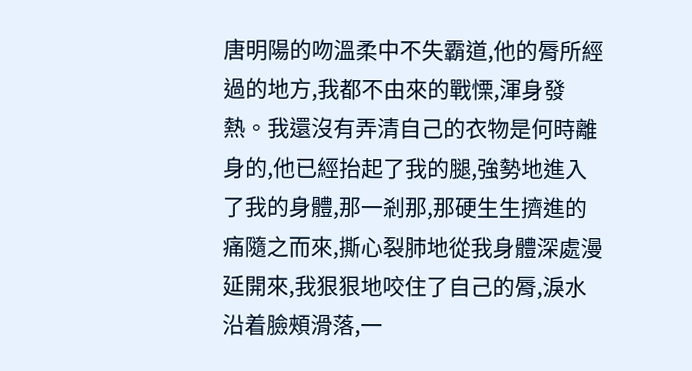唐明陽的吻溫柔中不失霸道,他的脣所經過的地方,我都不由來的戰慄,渾身發熱。我還沒有弄清自己的衣物是何時離身的,他已經抬起了我的腿,強勢地進入了我的身體,那一剎那,那硬生生擠進的痛隨之而來,撕心裂肺地從我身體深處漫延開來,我狠狠地咬住了自己的脣,淚水沿着臉頰滑落,一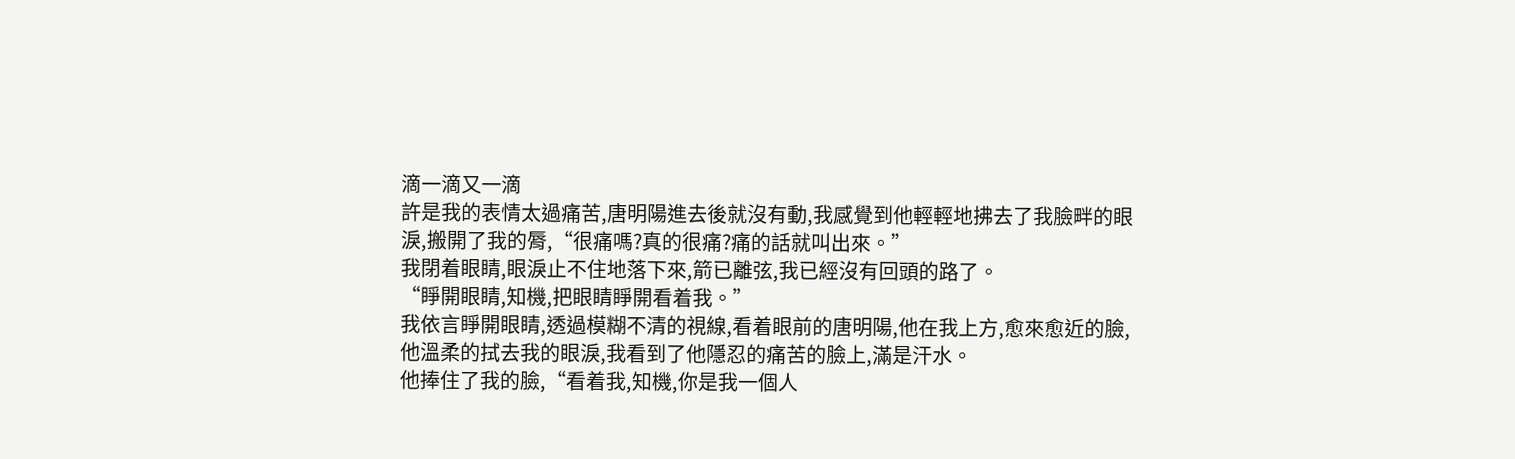滴一滴又一滴
許是我的表情太過痛苦,唐明陽進去後就沒有動,我感覺到他輕輕地拂去了我臉畔的眼淚,搬開了我的脣,“很痛嗎?真的很痛?痛的話就叫出來。”
我閉着眼睛,眼淚止不住地落下來,箭已離弦,我已經沒有回頭的路了。
“睜開眼睛,知機,把眼睛睜開看着我。”
我依言睜開眼睛,透過模糊不清的視線,看着眼前的唐明陽,他在我上方,愈來愈近的臉,他溫柔的拭去我的眼淚,我看到了他隱忍的痛苦的臉上,滿是汗水。
他捧住了我的臉,“看着我,知機,你是我一個人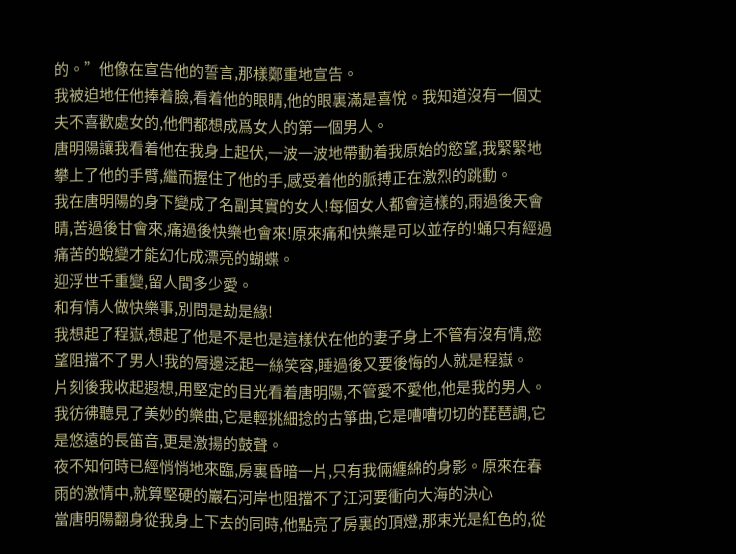的。”他像在宣告他的誓言,那樣鄭重地宣告。
我被迫地任他捧着臉,看着他的眼睛,他的眼裏滿是喜悅。我知道沒有一個丈夫不喜歡處女的,他們都想成爲女人的第一個男人。
唐明陽讓我看着他在我身上起伏,一波一波地帶動着我原始的慾望,我緊緊地攀上了他的手臂,繼而握住了他的手,感受着他的脈搏正在激烈的跳動。
我在唐明陽的身下變成了名副其實的女人!每個女人都會這樣的,雨過後天會晴,苦過後甘會來,痛過後快樂也會來!原來痛和快樂是可以並存的!蛹只有經過痛苦的蛻變才能幻化成漂亮的蝴蝶。
迎浮世千重變,留人間多少愛。
和有情人做快樂事,別問是劫是緣!
我想起了程嶽,想起了他是不是也是這樣伏在他的妻子身上不管有沒有情,慾望阻擋不了男人!我的脣邊泛起一絲笑容,睡過後又要後悔的人就是程嶽。
片刻後我收起遐想,用堅定的目光看着唐明陽,不管愛不愛他,他是我的男人。
我彷彿聽見了美妙的樂曲,它是輕挑細捻的古箏曲,它是嘈嘈切切的琵琶調,它是悠遠的長笛音,更是激揚的鼓聲。
夜不知何時已經悄悄地來臨,房裏昏暗一片,只有我倆纏綿的身影。原來在春雨的激情中,就算堅硬的巖石河岸也阻擋不了江河要衝向大海的決心
當唐明陽翻身從我身上下去的同時,他點亮了房裏的頂燈,那束光是紅色的,從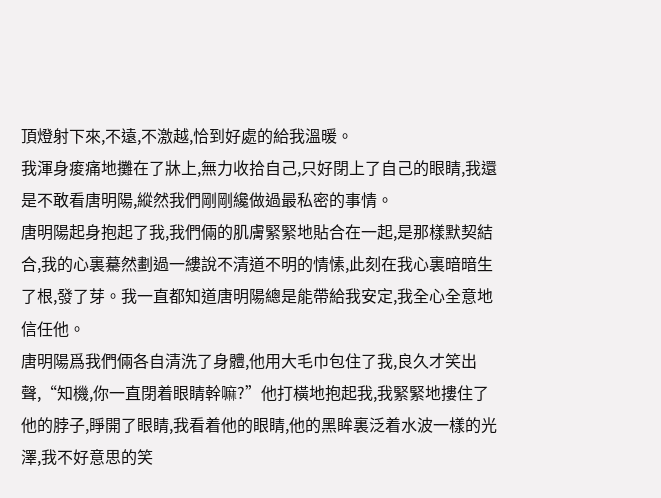頂燈射下來,不遠,不激越,恰到好處的給我溫暖。
我渾身痠痛地攤在了牀上,無力收拾自己,只好閉上了自己的眼睛,我還是不敢看唐明陽,縱然我們剛剛纔做過最私密的事情。
唐明陽起身抱起了我,我們倆的肌膚緊緊地貼合在一起,是那樣默契結合,我的心裏驀然劃過一縷說不清道不明的情愫,此刻在我心裏暗暗生了根,發了芽。我一直都知道唐明陽總是能帶給我安定,我全心全意地信任他。
唐明陽爲我們倆各自清洗了身體,他用大毛巾包住了我,良久才笑出聲,“知機,你一直閉着眼睛幹嘛?”他打橫地抱起我,我緊緊地摟住了他的脖子,睜開了眼睛,我看着他的眼睛,他的黑眸裏泛着水波一樣的光澤,我不好意思的笑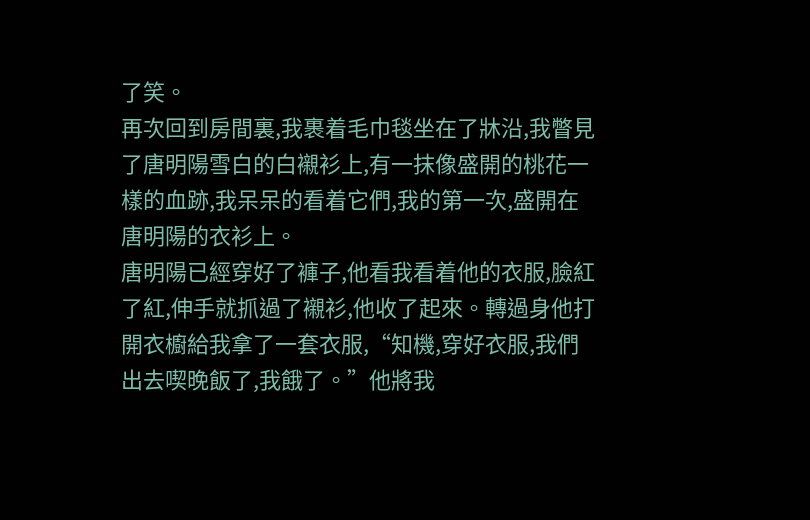了笑。
再次回到房間裏,我裹着毛巾毯坐在了牀沿,我瞥見了唐明陽雪白的白襯衫上,有一抹像盛開的桃花一樣的血跡,我呆呆的看着它們,我的第一次,盛開在唐明陽的衣衫上。
唐明陽已經穿好了褲子,他看我看着他的衣服,臉紅了紅,伸手就抓過了襯衫,他收了起來。轉過身他打開衣櫥給我拿了一套衣服,“知機,穿好衣服,我們出去喫晚飯了,我餓了。”他將我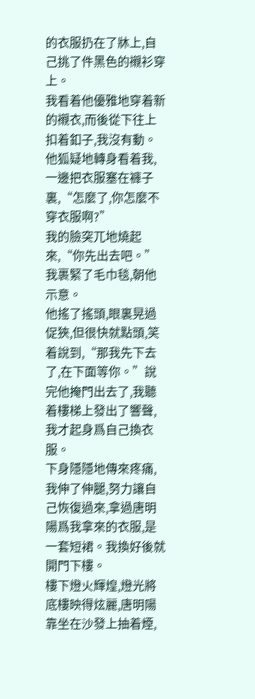的衣服扔在了牀上,自己挑了件黑色的襯衫穿上。
我看着他優雅地穿着新的襯衣,而後從下往上扣着釦子,我沒有動。
他狐疑地轉身看着我,一邊把衣服塞在褲子裏,“怎麼了,你怎麼不穿衣服啊?”
我的臉突兀地燒起來,“你先出去吧。”我裹緊了毛巾毯,朝他示意。
他搖了搖頭,眼裏晃過促狹,但很快就點頭,笑着說到,“那我先下去了,在下面等你。”說完他掩門出去了,我聽着樓梯上發出了響聲,我才起身爲自己換衣服。
下身隱隱地傳來疼痛,我伸了伸腿,努力讓自己恢復過來,拿過唐明陽爲我拿來的衣服,是一套短裙。我換好後就開門下樓。
樓下燈火輝煌,燈光將底樓映得炫麗,唐明陽靠坐在沙發上抽着煙,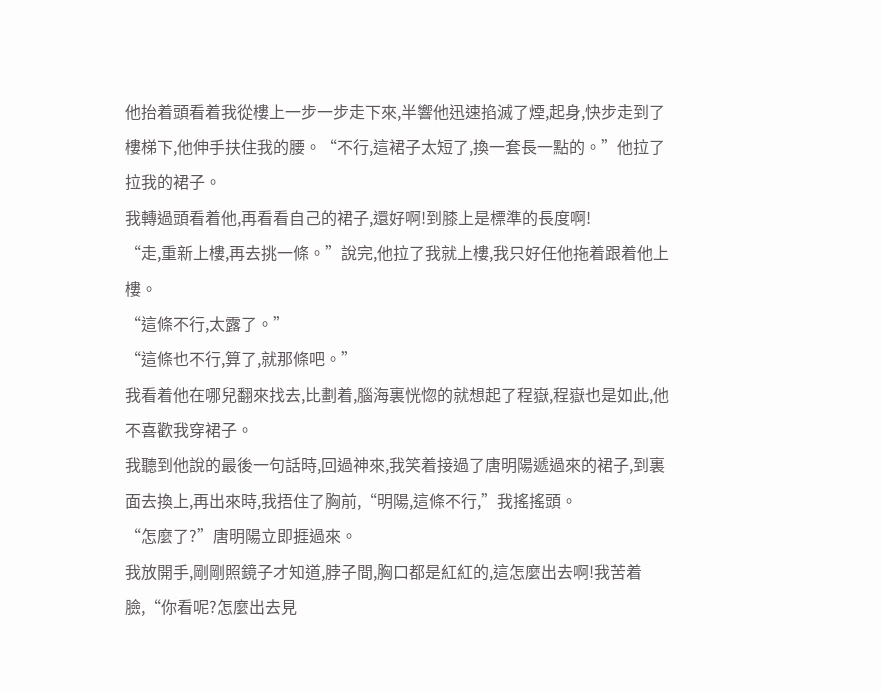他抬着頭看着我從樓上一步一步走下來,半響他迅速掐滅了煙,起身,快步走到了樓梯下,他伸手扶住我的腰。“不行,這裙子太短了,換一套長一點的。”他拉了拉我的裙子。
我轉過頭看着他,再看看自己的裙子,還好啊!到膝上是標準的長度啊!
“走,重新上樓,再去挑一條。”說完,他拉了我就上樓,我只好任他拖着跟着他上樓。
“這條不行,太露了。”
“這條也不行,算了,就那條吧。”
我看着他在哪兒翻來找去,比劃着,腦海裏恍惚的就想起了程嶽,程嶽也是如此,他不喜歡我穿裙子。
我聽到他說的最後一句話時,回過神來,我笑着接過了唐明陽遞過來的裙子,到裏面去換上,再出來時,我捂住了胸前,“明陽,這條不行,”我搖搖頭。
“怎麼了?”唐明陽立即捱過來。
我放開手,剛剛照鏡子才知道,脖子間,胸口都是紅紅的,這怎麼出去啊!我苦着臉,“你看呢?怎麼出去見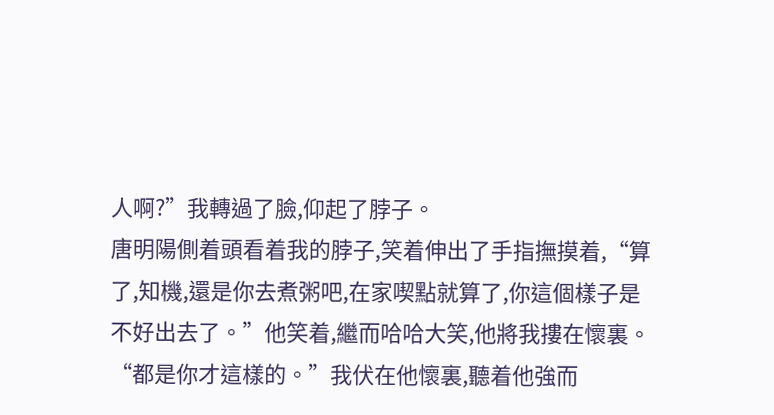人啊?”我轉過了臉,仰起了脖子。
唐明陽側着頭看着我的脖子,笑着伸出了手指撫摸着,“算了,知機,還是你去煮粥吧,在家喫點就算了,你這個樣子是不好出去了。”他笑着,繼而哈哈大笑,他將我摟在懷裏。
“都是你才這樣的。”我伏在他懷裏,聽着他強而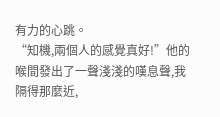有力的心跳。
“知機,兩個人的感覺真好!”他的喉間發出了一聲淺淺的嘆息聲,我隔得那麼近,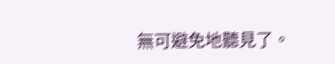無可避免地聽見了。